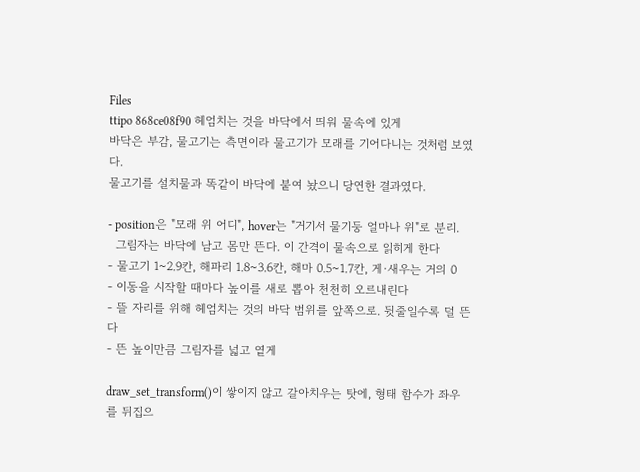Files
ttipo 868ce08f90 헤엄치는 것을 바닥에서 띄워 물속에 있게
바닥은 부감, 물고기는 측면이라 물고기가 모래를 기어다니는 것처럼 보였다.
물고기를 설치물과 똑같이 바닥에 붙여 놨으니 당연한 결과였다.

- position은 "모래 위 어디", hover는 "거기서 물기둥 얼마나 위"로 분리.
  그림자는 바닥에 남고 몸만 뜬다. 이 간격이 물속으로 읽히게 한다
- 물고기 1~2.9칸, 해파리 1.8~3.6칸, 해마 0.5~1.7칸, 게·새우는 거의 0
- 이동을 시작할 때마다 높이를 새로 뽑아 천천히 오르내린다
- 뜰 자리를 위해 헤엄치는 것의 바닥 범위를 앞쪽으로. 뒷줄일수록 덜 뜬다
- 뜬 높이만큼 그림자를 넓고 옅게

draw_set_transform()이 쌓이지 않고 갈아치우는 탓에, 형태 함수가 좌우를 뒤집으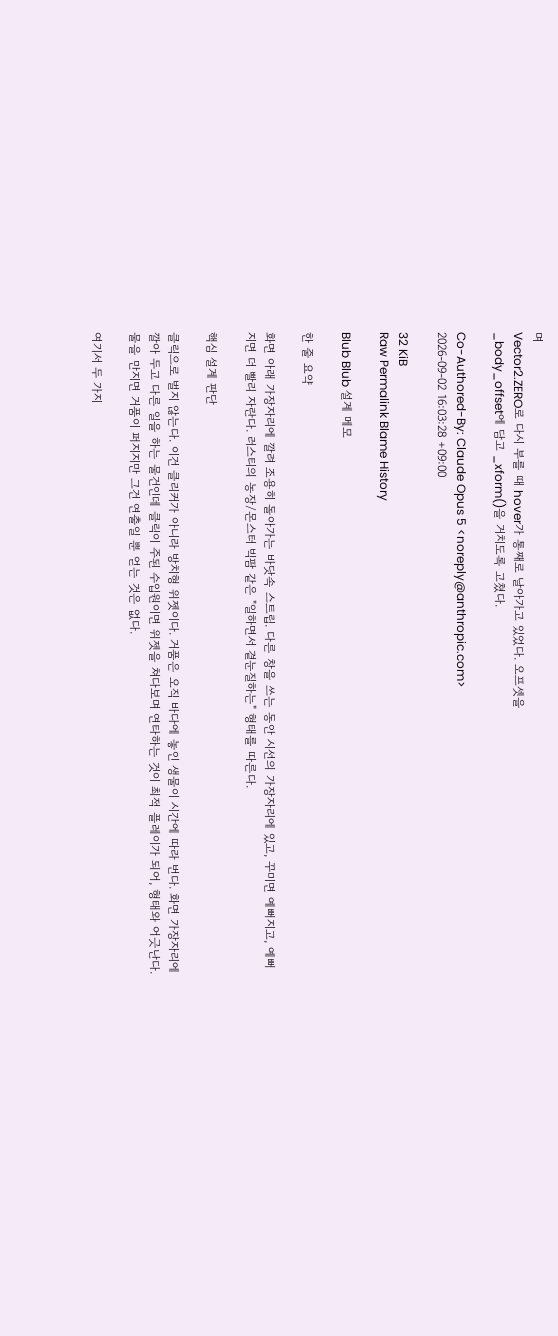며
Vector2.ZERO로 다시 부를 때 hover가 통째로 날아가고 있었다. 오프셋을
_body_offset에 담고 _xform()을 거치도록 고쳤다.

Co-Authored-By: Claude Opus 5 <noreply@anthropic.com>
2026-09-02 16:03:28 +09:00

32 KiB
Raw Permalink Blame History

Blub Blub 설계 메모

한 줄 요약

화면 아래 가장자리에 깔려 조용히 돌아가는 바닷속 스트립. 다른 창을 쓰는 동안 시선의 가장자리에 있고, 꾸미면 예뻐지고, 예뻐지면 더 빨리 자란다. 러스티의 농장/몬스터 빅팜 같은 "일하면서 곁눈질하는" 형태를 따른다.

핵심 설계 판단

클릭으로 벌지 않는다. 이건 클리커가 아니라 방치형 위젯이다. 거품은 오직 바다에 놓인 생물이 시간에 따라 번다. 화면 가장자리에 깔아 두고 다른 일을 하는 물건인데 클릭이 주된 수입원이면 위젯을 쳐다보며 연타하는 것이 최적 플레이가 되어, 형태와 어긋난다. 물을 만지면 거품이 퍼지지만 그건 연출일 뿐 얻는 것은 없다.

여기서 두 가지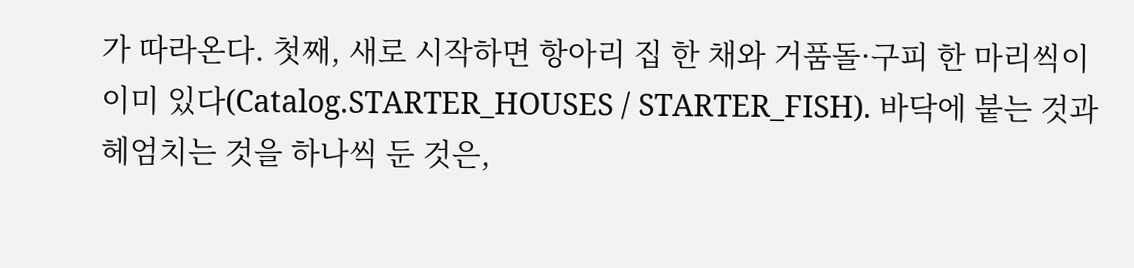가 따라온다. 첫째, 새로 시작하면 항아리 집 한 채와 거품돌·구피 한 마리씩이 이미 있다(Catalog.STARTER_HOUSES / STARTER_FISH). 바닥에 붙는 것과 헤엄치는 것을 하나씩 둔 것은,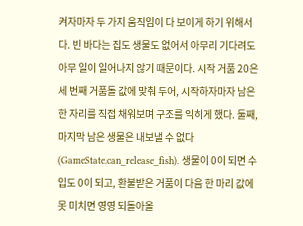켜자마자 두 가지 움직임이 다 보이게 하기 위해서다. 빈 바다는 집도 생물도 없어서 아무리 기다려도 아무 일이 일어나지 않기 때문이다. 시작 거품 20은 세 번째 거품돌 값에 맞춰 두어, 시작하자마자 남은 한 자리를 직접 채워보며 구조를 익히게 했다. 둘째, 마지막 남은 생물은 내보낼 수 없다(GameState.can_release_fish). 생물이 0이 되면 수입도 0이 되고, 환불받은 거품이 다음 한 마리 값에 못 미치면 영영 되돌아올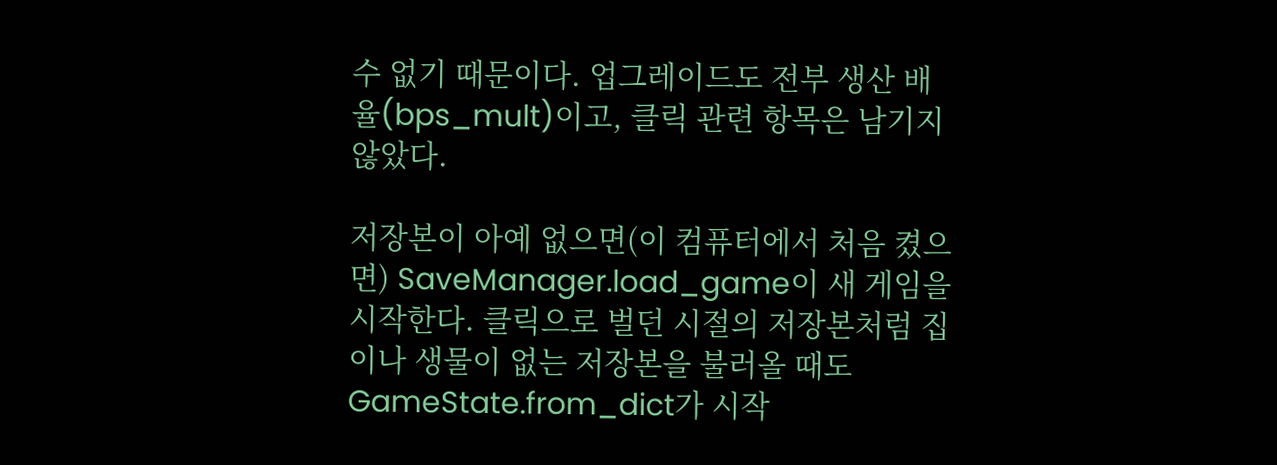수 없기 때문이다. 업그레이드도 전부 생산 배율(bps_mult)이고, 클릭 관련 항목은 남기지 않았다.

저장본이 아예 없으면(이 컴퓨터에서 처음 켰으면) SaveManager.load_game이 새 게임을 시작한다. 클릭으로 벌던 시절의 저장본처럼 집이나 생물이 없는 저장본을 불러올 때도 GameState.from_dict가 시작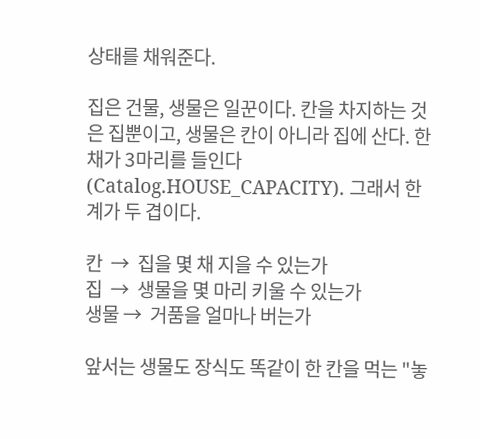상태를 채워준다.

집은 건물, 생물은 일꾼이다. 칸을 차지하는 것은 집뿐이고, 생물은 칸이 아니라 집에 산다. 한 채가 3마리를 들인다(Catalog.HOUSE_CAPACITY). 그래서 한계가 두 겹이다.

칸  →  집을 몇 채 지을 수 있는가
집  →  생물을 몇 마리 키울 수 있는가
생물 →  거품을 얼마나 버는가

앞서는 생물도 장식도 똑같이 한 칸을 먹는 "놓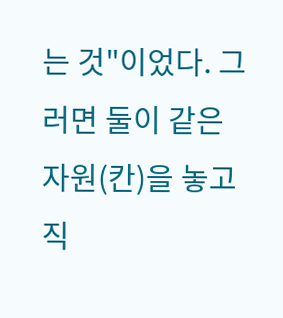는 것"이었다. 그러면 둘이 같은 자원(칸)을 놓고 직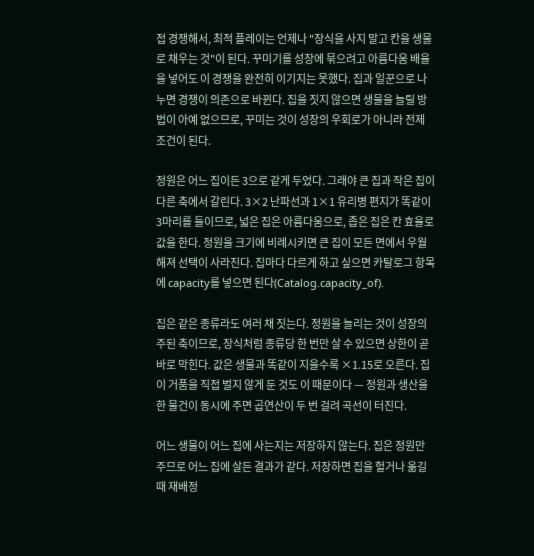접 경쟁해서, 최적 플레이는 언제나 "장식을 사지 말고 칸을 생물로 채우는 것"이 된다. 꾸미기를 성장에 묶으려고 아름다움 배율을 넣어도 이 경쟁을 완전히 이기지는 못했다. 집과 일꾼으로 나누면 경쟁이 의존으로 바뀐다. 집을 짓지 않으면 생물을 늘릴 방법이 아예 없으므로, 꾸미는 것이 성장의 우회로가 아니라 전제 조건이 된다.

정원은 어느 집이든 3으로 같게 두었다. 그래야 큰 집과 작은 집이 다른 축에서 갈린다. 3×2 난파선과 1×1 유리병 편지가 똑같이 3마리를 들이므로, 넓은 집은 아름다움으로, 좁은 집은 칸 효율로 값을 한다. 정원을 크기에 비례시키면 큰 집이 모든 면에서 우월해져 선택이 사라진다. 집마다 다르게 하고 싶으면 카탈로그 항목에 capacity를 넣으면 된다(Catalog.capacity_of).

집은 같은 종류라도 여러 채 짓는다. 정원을 늘리는 것이 성장의 주된 축이므로, 장식처럼 종류당 한 번만 살 수 있으면 상한이 곧바로 막힌다. 값은 생물과 똑같이 지을수록 ×1.15로 오른다. 집이 거품을 직접 벌지 않게 둔 것도 이 때문이다 — 정원과 생산을 한 물건이 동시에 주면 곱연산이 두 번 걸려 곡선이 터진다.

어느 생물이 어느 집에 사는지는 저장하지 않는다. 집은 정원만 주므로 어느 집에 살든 결과가 같다. 저장하면 집을 헐거나 옮길 때 재배정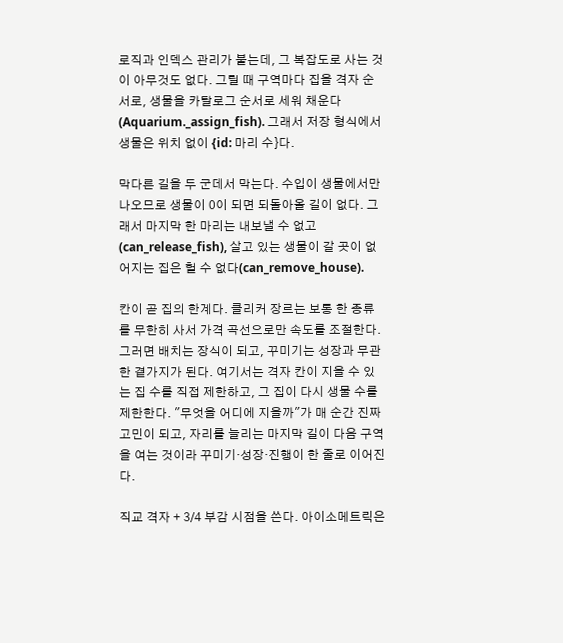로직과 인덱스 관리가 붙는데, 그 복잡도로 사는 것이 아무것도 없다. 그릴 때 구역마다 집을 격자 순서로, 생물을 카탈로그 순서로 세워 채운다(Aquarium._assign_fish). 그래서 저장 형식에서 생물은 위치 없이 {id: 마리 수}다.

막다른 길을 두 군데서 막는다. 수입이 생물에서만 나오므로 생물이 0이 되면 되돌아올 길이 없다. 그래서 마지막 한 마리는 내보낼 수 없고(can_release_fish), 살고 있는 생물이 갈 곳이 없어지는 집은 헐 수 없다(can_remove_house).

칸이 곧 집의 한계다. 클리커 장르는 보통 한 종류를 무한히 사서 가격 곡선으로만 속도를 조절한다. 그러면 배치는 장식이 되고, 꾸미기는 성장과 무관한 곁가지가 된다. 여기서는 격자 칸이 지을 수 있는 집 수를 직접 제한하고, 그 집이 다시 생물 수를 제한한다. "무엇을 어디에 지을까"가 매 순간 진짜 고민이 되고, 자리를 늘리는 마지막 길이 다음 구역을 여는 것이라 꾸미기·성장·진행이 한 줄로 이어진다.

직교 격자 + 3/4 부감 시점을 쓴다. 아이소메트릭은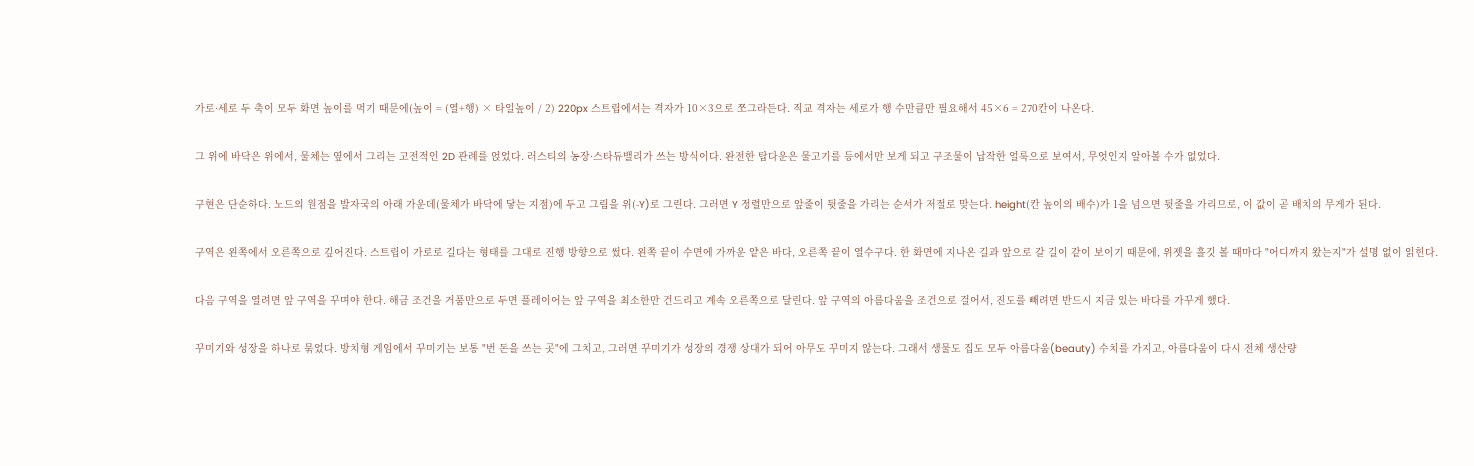가로·세로 두 축이 모두 화면 높이를 먹기 때문에(높이 = (열+행) × 타일높이 / 2) 220px 스트립에서는 격자가 10×3으로 쪼그라든다. 직교 격자는 세로가 행 수만큼만 필요해서 45×6 = 270칸이 나온다.

그 위에 바닥은 위에서, 물체는 옆에서 그리는 고전적인 2D 관례를 얹었다. 러스티의 농장·스타듀밸리가 쓰는 방식이다. 완전한 탑다운은 물고기를 등에서만 보게 되고 구조물이 납작한 얼룩으로 보여서, 무엇인지 알아볼 수가 없었다.

구현은 단순하다. 노드의 원점을 발자국의 아래 가운데(물체가 바닥에 닿는 지점)에 두고 그림을 위(-Y)로 그린다. 그러면 Y 정렬만으로 앞줄이 뒷줄을 가리는 순서가 저절로 맞는다. height(칸 높이의 배수)가 1을 넘으면 뒷줄을 가리므로, 이 값이 곧 배치의 무게가 된다.

구역은 왼쪽에서 오른쪽으로 깊어진다. 스트립이 가로로 길다는 형태를 그대로 진행 방향으로 썼다. 왼쪽 끝이 수면에 가까운 얕은 바다, 오른쪽 끝이 열수구다. 한 화면에 지나온 길과 앞으로 갈 길이 같이 보이기 때문에, 위젯을 흘깃 볼 때마다 "어디까지 왔는지"가 설명 없이 읽힌다.

다음 구역을 열려면 앞 구역을 꾸며야 한다. 해금 조건을 거품만으로 두면 플레이어는 앞 구역을 최소한만 건드리고 계속 오른쪽으로 달린다. 앞 구역의 아름다움을 조건으로 걸어서, 진도를 빼려면 반드시 지금 있는 바다를 가꾸게 했다.

꾸미기와 성장을 하나로 묶었다. 방치형 게임에서 꾸미기는 보통 "번 돈을 쓰는 곳"에 그치고, 그러면 꾸미기가 성장의 경쟁 상대가 되어 아무도 꾸미지 않는다. 그래서 생물도 집도 모두 아름다움(beauty) 수치를 가지고, 아름다움이 다시 전체 생산량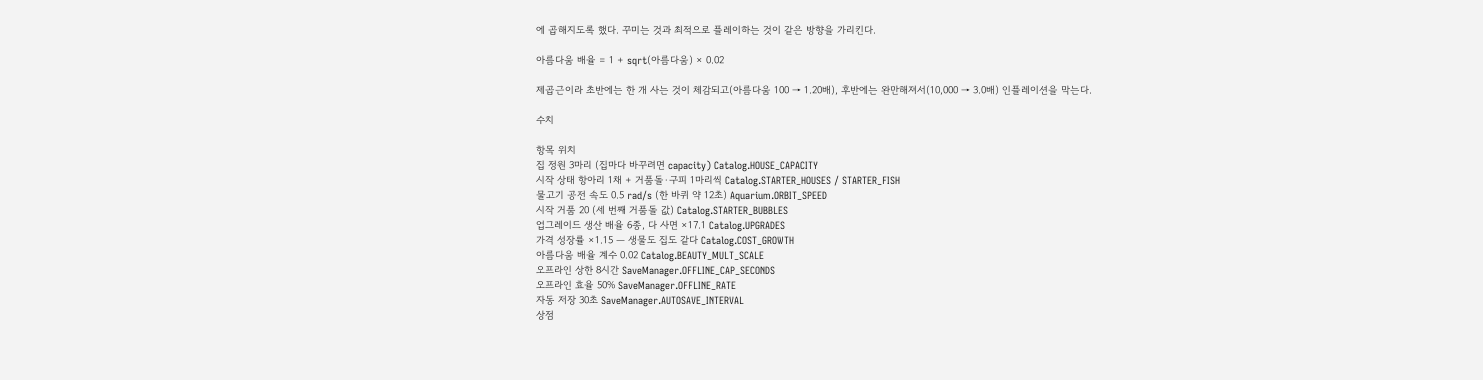에 곱해지도록 했다. 꾸미는 것과 최적으로 플레이하는 것이 같은 방향을 가리킨다.

아름다움 배율 = 1 + sqrt(아름다움) × 0.02

제곱근이라 초반에는 한 개 사는 것이 체감되고(아름다움 100 → 1.20배), 후반에는 완만해져서(10,000 → 3.0배) 인플레이션을 막는다.

수치

항목 위치
집 정원 3마리 (집마다 바꾸려면 capacity) Catalog.HOUSE_CAPACITY
시작 상태 항아리 1채 + 거품돌·구피 1마리씩 Catalog.STARTER_HOUSES / STARTER_FISH
물고기 공전 속도 0.5 rad/s (한 바퀴 약 12초) Aquarium.ORBIT_SPEED
시작 거품 20 (세 번째 거품돌 값) Catalog.STARTER_BUBBLES
업그레이드 생산 배율 6종, 다 사면 ×17.1 Catalog.UPGRADES
가격 성장률 ×1.15 — 생물도 집도 같다 Catalog.COST_GROWTH
아름다움 배율 계수 0.02 Catalog.BEAUTY_MULT_SCALE
오프라인 상한 8시간 SaveManager.OFFLINE_CAP_SECONDS
오프라인 효율 50% SaveManager.OFFLINE_RATE
자동 저장 30초 SaveManager.AUTOSAVE_INTERVAL
상점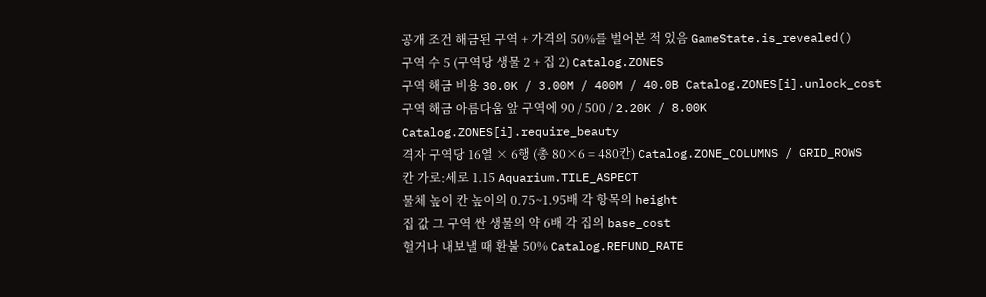공개 조건 해금된 구역 + 가격의 50%를 벌어본 적 있음 GameState.is_revealed()
구역 수 5 (구역당 생물 2 + 집 2) Catalog.ZONES
구역 해금 비용 30.0K / 3.00M / 400M / 40.0B Catalog.ZONES[i].unlock_cost
구역 해금 아름다움 앞 구역에 90 / 500 / 2.20K / 8.00K Catalog.ZONES[i].require_beauty
격자 구역당 16열 × 6행 (총 80×6 = 480칸) Catalog.ZONE_COLUMNS / GRID_ROWS
칸 가로:세로 1.15 Aquarium.TILE_ASPECT
물체 높이 칸 높이의 0.75~1.95배 각 항목의 height
집 값 그 구역 싼 생물의 약 6배 각 집의 base_cost
헐거나 내보낼 때 환불 50% Catalog.REFUND_RATE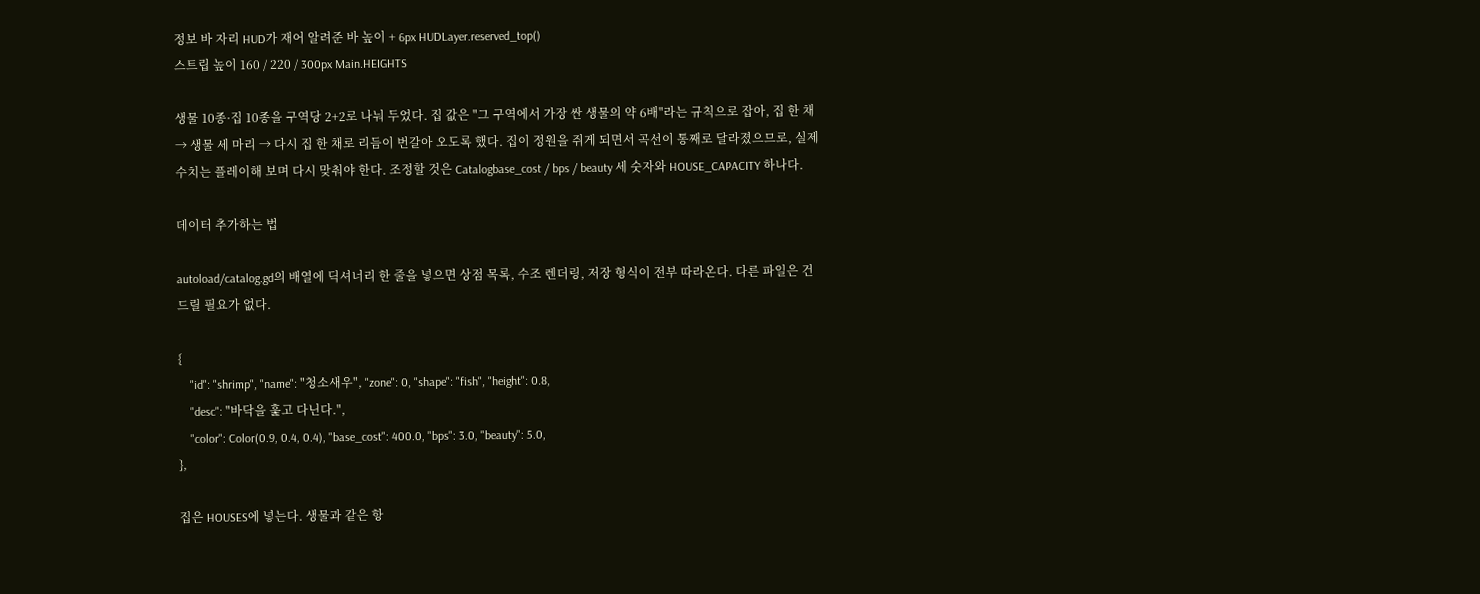정보 바 자리 HUD가 재어 알려준 바 높이 + 6px HUDLayer.reserved_top()
스트립 높이 160 / 220 / 300px Main.HEIGHTS

생물 10종·집 10종을 구역당 2+2로 나눠 두었다. 집 값은 "그 구역에서 가장 싼 생물의 약 6배"라는 규칙으로 잡아, 집 한 채 → 생물 세 마리 → 다시 집 한 채로 리듬이 번갈아 오도록 했다. 집이 정원을 쥐게 되면서 곡선이 통째로 달라졌으므로, 실제 수치는 플레이해 보며 다시 맞춰야 한다. 조정할 것은 Catalogbase_cost / bps / beauty 세 숫자와 HOUSE_CAPACITY 하나다.

데이터 추가하는 법

autoload/catalog.gd의 배열에 딕셔너리 한 줄을 넣으면 상점 목록, 수조 렌더링, 저장 형식이 전부 따라온다. 다른 파일은 건드릴 필요가 없다.

{
    "id": "shrimp", "name": "청소새우", "zone": 0, "shape": "fish", "height": 0.8,
    "desc": "바닥을 훑고 다닌다.",
    "color": Color(0.9, 0.4, 0.4), "base_cost": 400.0, "bps": 3.0, "beauty": 5.0,
},

집은 HOUSES에 넣는다. 생물과 같은 항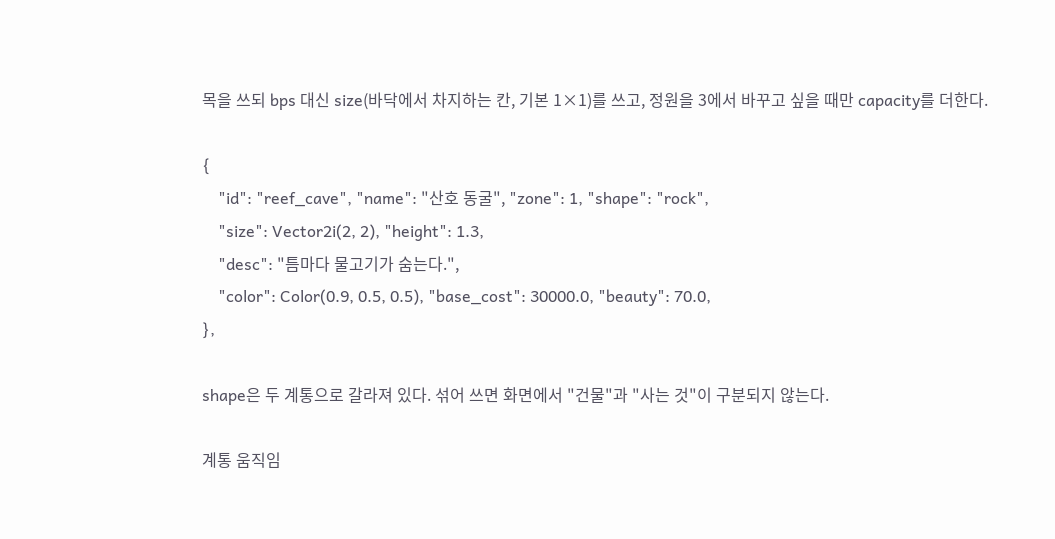목을 쓰되 bps 대신 size(바닥에서 차지하는 칸, 기본 1×1)를 쓰고, 정원을 3에서 바꾸고 싶을 때만 capacity를 더한다.

{
    "id": "reef_cave", "name": "산호 동굴", "zone": 1, "shape": "rock",
    "size": Vector2i(2, 2), "height": 1.3,
    "desc": "틈마다 물고기가 숨는다.",
    "color": Color(0.9, 0.5, 0.5), "base_cost": 30000.0, "beauty": 70.0,
},

shape은 두 계통으로 갈라져 있다. 섞어 쓰면 화면에서 "건물"과 "사는 것"이 구분되지 않는다.

계통 움직임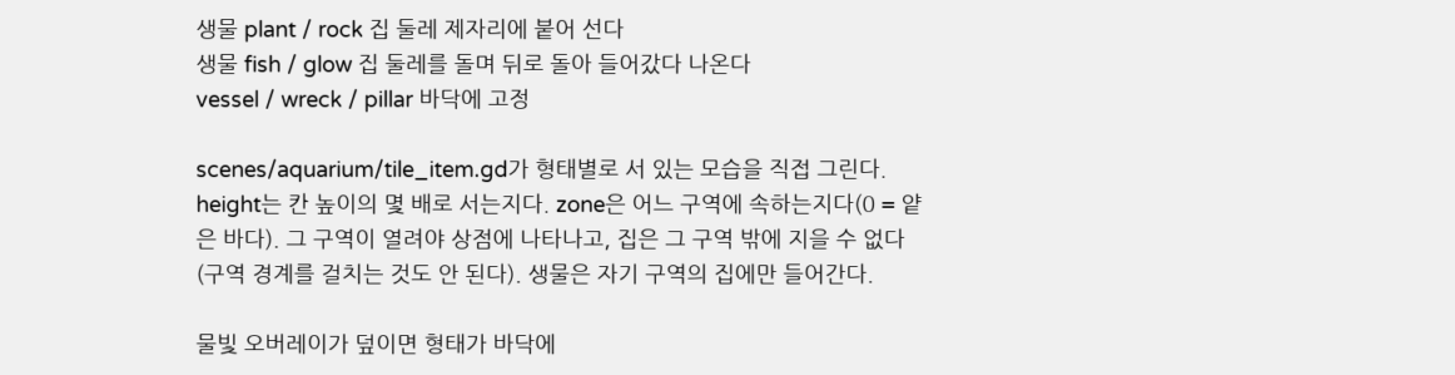생물 plant / rock 집 둘레 제자리에 붙어 선다
생물 fish / glow 집 둘레를 돌며 뒤로 돌아 들어갔다 나온다
vessel / wreck / pillar 바닥에 고정

scenes/aquarium/tile_item.gd가 형태별로 서 있는 모습을 직접 그린다. height는 칸 높이의 몇 배로 서는지다. zone은 어느 구역에 속하는지다(0 = 얕은 바다). 그 구역이 열려야 상점에 나타나고, 집은 그 구역 밖에 지을 수 없다(구역 경계를 걸치는 것도 안 된다). 생물은 자기 구역의 집에만 들어간다.

물빛 오버레이가 덮이면 형태가 바닥에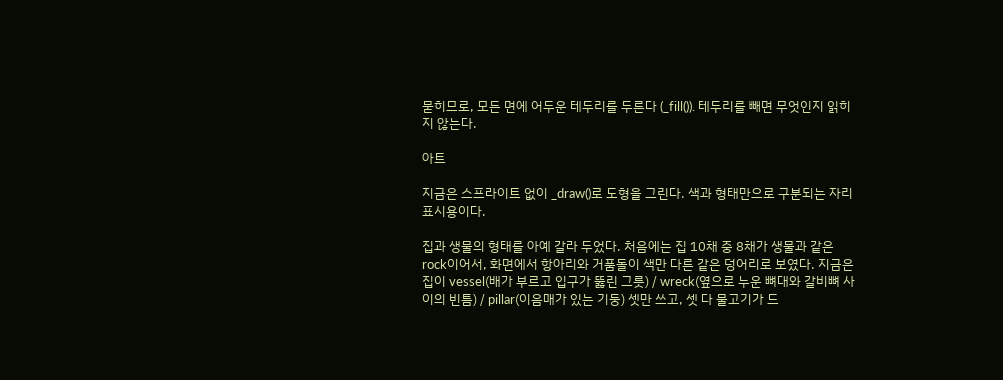묻히므로, 모든 면에 어두운 테두리를 두른다 (_fill()). 테두리를 빼면 무엇인지 읽히지 않는다.

아트

지금은 스프라이트 없이 _draw()로 도형을 그린다. 색과 형태만으로 구분되는 자리 표시용이다.

집과 생물의 형태를 아예 갈라 두었다. 처음에는 집 10채 중 8채가 생물과 같은 rock이어서, 화면에서 항아리와 거품돌이 색만 다른 같은 덩어리로 보였다. 지금은 집이 vessel(배가 부르고 입구가 뚫린 그릇) / wreck(옆으로 누운 뼈대와 갈비뼈 사이의 빈틈) / pillar(이음매가 있는 기둥) 셋만 쓰고, 셋 다 물고기가 드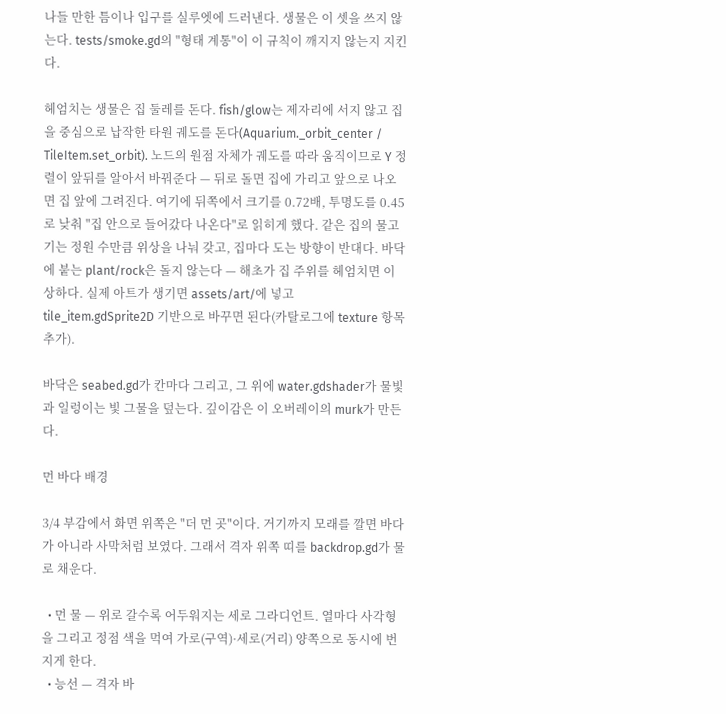나들 만한 틈이나 입구를 실루엣에 드러낸다. 생물은 이 셋을 쓰지 않는다. tests/smoke.gd의 "형태 계통"이 이 규칙이 깨지지 않는지 지킨다.

헤엄치는 생물은 집 둘레를 돈다. fish/glow는 제자리에 서지 않고 집을 중심으로 납작한 타원 궤도를 돈다(Aquarium._orbit_center / TileItem.set_orbit). 노드의 원점 자체가 궤도를 따라 움직이므로 Y 정렬이 앞뒤를 알아서 바꿔준다 — 뒤로 돌면 집에 가리고 앞으로 나오면 집 앞에 그려진다. 여기에 뒤쪽에서 크기를 0.72배, 투명도를 0.45로 낮춰 "집 안으로 들어갔다 나온다"로 읽히게 했다. 같은 집의 물고기는 정원 수만큼 위상을 나눠 갖고, 집마다 도는 방향이 반대다. 바닥에 붙는 plant/rock은 돌지 않는다 — 해초가 집 주위를 헤엄치면 이상하다. 실제 아트가 생기면 assets/art/에 넣고 tile_item.gdSprite2D 기반으로 바꾸면 된다(카탈로그에 texture 항목 추가).

바닥은 seabed.gd가 칸마다 그리고, 그 위에 water.gdshader가 물빛과 일렁이는 빛 그물을 덮는다. 깊이감은 이 오버레이의 murk가 만든다.

먼 바다 배경

3/4 부감에서 화면 위쪽은 "더 먼 곳"이다. 거기까지 모래를 깔면 바다가 아니라 사막처럼 보였다. 그래서 격자 위쪽 띠를 backdrop.gd가 물로 채운다.

  • 먼 물 — 위로 갈수록 어두워지는 세로 그라디언트. 열마다 사각형을 그리고 정점 색을 먹여 가로(구역)·세로(거리) 양쪽으로 동시에 번지게 한다.
  • 능선 — 격자 바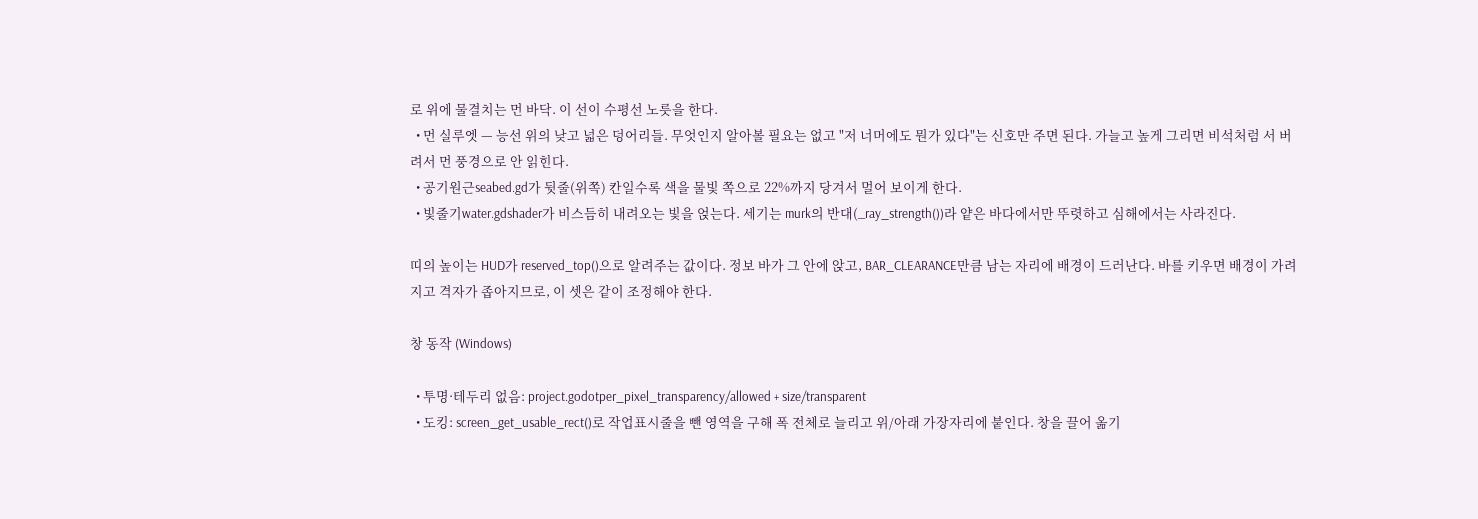로 위에 물결치는 먼 바닥. 이 선이 수평선 노릇을 한다.
  • 먼 실루엣 — 능선 위의 낮고 넓은 덩어리들. 무엇인지 알아볼 필요는 없고 "저 너머에도 뭔가 있다"는 신호만 주면 된다. 가늘고 높게 그리면 비석처럼 서 버려서 먼 풍경으로 안 읽힌다.
  • 공기원근seabed.gd가 뒷줄(위쪽) 칸일수록 색을 물빛 쪽으로 22%까지 당겨서 멀어 보이게 한다.
  • 빛줄기water.gdshader가 비스듬히 내려오는 빛을 얹는다. 세기는 murk의 반대(_ray_strength())라 얕은 바다에서만 뚜렷하고 심해에서는 사라진다.

띠의 높이는 HUD가 reserved_top()으로 알려주는 값이다. 정보 바가 그 안에 앉고, BAR_CLEARANCE만큼 남는 자리에 배경이 드러난다. 바를 키우면 배경이 가려지고 격자가 좁아지므로, 이 셋은 같이 조정해야 한다.

창 동작 (Windows)

  • 투명·테두리 없음: project.godotper_pixel_transparency/allowed + size/transparent
  • 도킹: screen_get_usable_rect()로 작업표시줄을 뺀 영역을 구해 폭 전체로 늘리고 위/아래 가장자리에 붙인다. 창을 끌어 옮기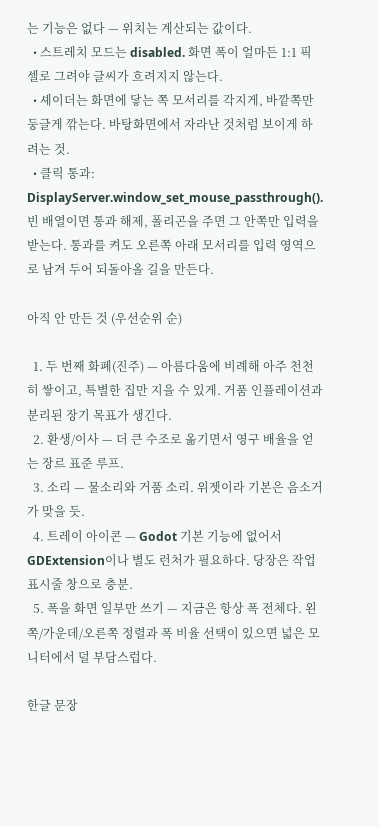는 기능은 없다 — 위치는 계산되는 값이다.
  • 스트레치 모드는 disabled. 화면 폭이 얼마든 1:1 픽셀로 그려야 글씨가 흐려지지 않는다.
  • 셰이더는 화면에 닿는 쪽 모서리를 각지게, 바깥쪽만 둥글게 깎는다. 바탕화면에서 자라난 것처럼 보이게 하려는 것.
  • 클릭 통과: DisplayServer.window_set_mouse_passthrough(). 빈 배열이면 통과 해제, 폴리곤을 주면 그 안쪽만 입력을 받는다. 통과를 켜도 오른쪽 아래 모서리를 입력 영역으로 남겨 두어 되돌아올 길을 만든다.

아직 안 만든 것 (우선순위 순)

  1. 두 번째 화폐(진주) — 아름다움에 비례해 아주 천천히 쌓이고, 특별한 집만 지을 수 있게. 거품 인플레이션과 분리된 장기 목표가 생긴다.
  2. 환생/이사 — 더 큰 수조로 옮기면서 영구 배율을 얻는 장르 표준 루프.
  3. 소리 — 물소리와 거품 소리. 위젯이라 기본은 음소거가 맞을 듯.
  4. 트레이 아이콘 — Godot 기본 기능에 없어서 GDExtension이나 별도 런처가 필요하다. 당장은 작업표시줄 창으로 충분.
  5. 폭을 화면 일부만 쓰기 — 지금은 항상 폭 전체다. 왼쪽/가운데/오른쪽 정렬과 폭 비율 선택이 있으면 넓은 모니터에서 덜 부담스럽다.

한글 문장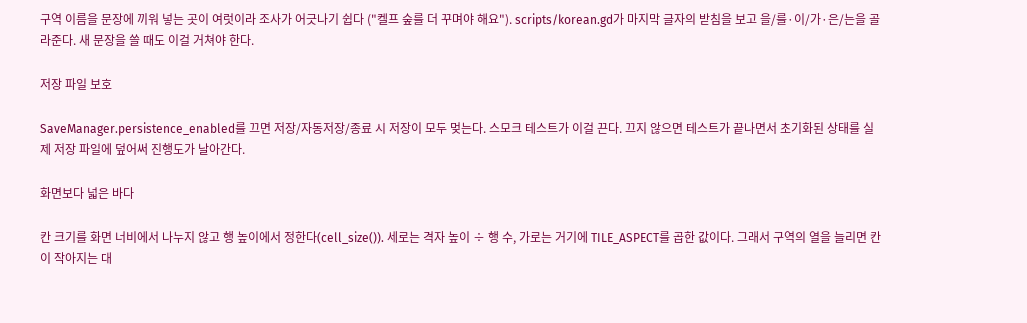구역 이름을 문장에 끼워 넣는 곳이 여럿이라 조사가 어긋나기 쉽다 ("켈프 숲를 더 꾸며야 해요"). scripts/korean.gd가 마지막 글자의 받침을 보고 을/를·이/가·은/는을 골라준다. 새 문장을 쓸 때도 이걸 거쳐야 한다.

저장 파일 보호

SaveManager.persistence_enabled를 끄면 저장/자동저장/종료 시 저장이 모두 멎는다. 스모크 테스트가 이걸 끈다. 끄지 않으면 테스트가 끝나면서 초기화된 상태를 실제 저장 파일에 덮어써 진행도가 날아간다.

화면보다 넓은 바다

칸 크기를 화면 너비에서 나누지 않고 행 높이에서 정한다(cell_size()). 세로는 격자 높이 ÷ 행 수, 가로는 거기에 TILE_ASPECT를 곱한 값이다. 그래서 구역의 열을 늘리면 칸이 작아지는 대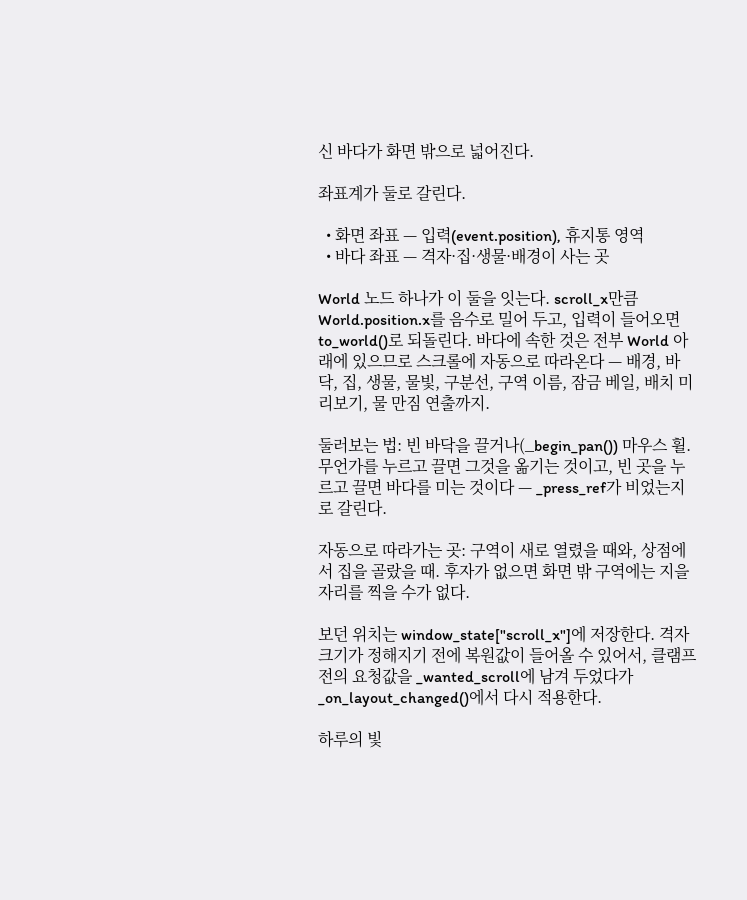신 바다가 화면 밖으로 넓어진다.

좌표계가 둘로 갈린다.

  • 화면 좌표 — 입력(event.position), 휴지통 영역
  • 바다 좌표 — 격자·집·생물·배경이 사는 곳

World 노드 하나가 이 둘을 잇는다. scroll_x만큼 World.position.x를 음수로 밀어 두고, 입력이 들어오면 to_world()로 되돌린다. 바다에 속한 것은 전부 World 아래에 있으므로 스크롤에 자동으로 따라온다 — 배경, 바닥, 집, 생물, 물빛, 구분선, 구역 이름, 잠금 베일, 배치 미리보기, 물 만짐 연출까지.

둘러보는 법: 빈 바닥을 끌거나(_begin_pan()) 마우스 휠. 무언가를 누르고 끌면 그것을 옮기는 것이고, 빈 곳을 누르고 끌면 바다를 미는 것이다 — _press_ref가 비었는지로 갈린다.

자동으로 따라가는 곳: 구역이 새로 열렸을 때와, 상점에서 집을 골랐을 때. 후자가 없으면 화면 밖 구역에는 지을 자리를 찍을 수가 없다.

보던 위치는 window_state["scroll_x"]에 저장한다. 격자 크기가 정해지기 전에 복원값이 들어올 수 있어서, 클램프 전의 요청값을 _wanted_scroll에 남겨 두었다가 _on_layout_changed()에서 다시 적용한다.

하루의 빛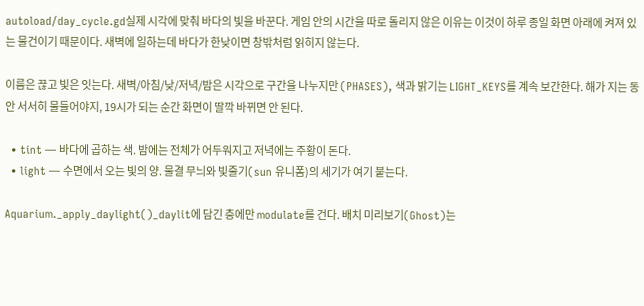autoload/day_cycle.gd실제 시각에 맞춰 바다의 빛을 바꾼다. 게임 안의 시간을 따로 돌리지 않은 이유는 이것이 하루 종일 화면 아래에 켜져 있는 물건이기 때문이다. 새벽에 일하는데 바다가 한낮이면 창밖처럼 읽히지 않는다.

이름은 끊고 빛은 잇는다. 새벽/아침/낮/저녁/밤은 시각으로 구간을 나누지만 (PHASES), 색과 밝기는 LIGHT_KEYS를 계속 보간한다. 해가 지는 동안 서서히 물들어야지, 19시가 되는 순간 화면이 딸깍 바뀌면 안 된다.

  • tint — 바다에 곱하는 색. 밤에는 전체가 어두워지고 저녁에는 주황이 돈다.
  • light — 수면에서 오는 빛의 양. 물결 무늬와 빛줄기(sun 유니폼)의 세기가 여기 붙는다.

Aquarium._apply_daylight()_daylit에 담긴 층에만 modulate를 건다. 배치 미리보기(Ghost)는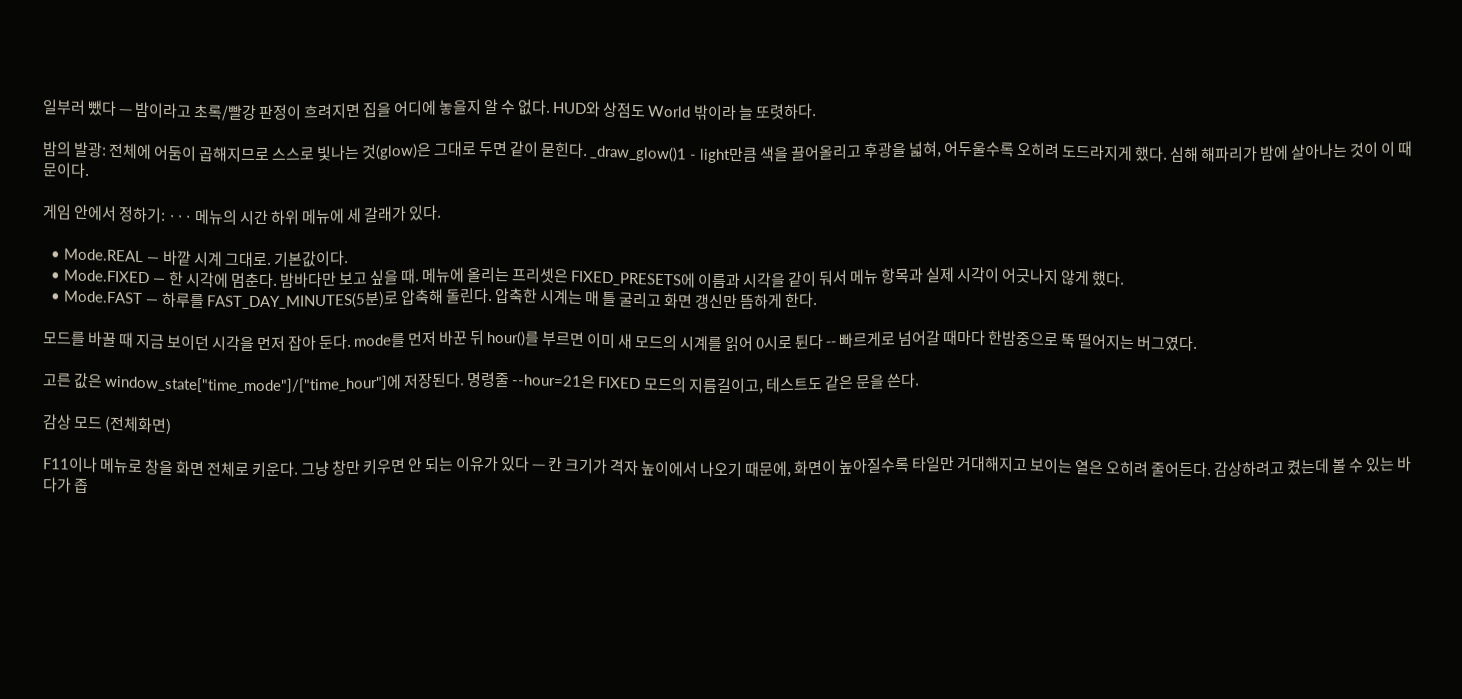일부러 뺐다 — 밤이라고 초록/빨강 판정이 흐려지면 집을 어디에 놓을지 알 수 없다. HUD와 상점도 World 밖이라 늘 또렷하다.

밤의 발광: 전체에 어둠이 곱해지므로 스스로 빛나는 것(glow)은 그대로 두면 같이 묻힌다. _draw_glow()1 - light만큼 색을 끌어올리고 후광을 넓혀, 어두울수록 오히려 도드라지게 했다. 심해 해파리가 밤에 살아나는 것이 이 때문이다.

게임 안에서 정하기: ··· 메뉴의 시간 하위 메뉴에 세 갈래가 있다.

  • Mode.REAL — 바깥 시계 그대로. 기본값이다.
  • Mode.FIXED — 한 시각에 멈춘다. 밤바다만 보고 싶을 때. 메뉴에 올리는 프리셋은 FIXED_PRESETS에 이름과 시각을 같이 둬서 메뉴 항목과 실제 시각이 어긋나지 않게 했다.
  • Mode.FAST — 하루를 FAST_DAY_MINUTES(5분)로 압축해 돌린다. 압축한 시계는 매 틀 굴리고 화면 갱신만 뜸하게 한다.

모드를 바꿀 때 지금 보이던 시각을 먼저 잡아 둔다. mode를 먼저 바꾼 뒤 hour()를 부르면 이미 새 모드의 시계를 읽어 0시로 튄다 -- 빠르게로 넘어갈 때마다 한밤중으로 뚝 떨어지는 버그였다.

고른 값은 window_state["time_mode"]/["time_hour"]에 저장된다. 명령줄 --hour=21은 FIXED 모드의 지름길이고, 테스트도 같은 문을 쓴다.

감상 모드 (전체화면)

F11이나 메뉴로 창을 화면 전체로 키운다. 그냥 창만 키우면 안 되는 이유가 있다 — 칸 크기가 격자 높이에서 나오기 때문에, 화면이 높아질수록 타일만 거대해지고 보이는 열은 오히려 줄어든다. 감상하려고 켰는데 볼 수 있는 바다가 좁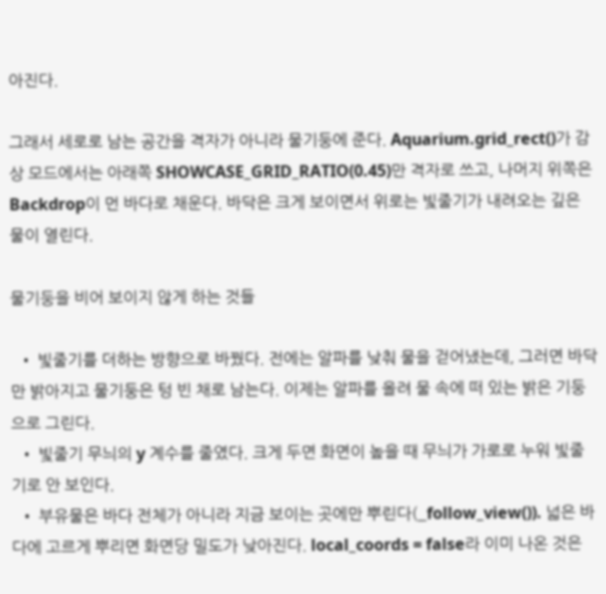아진다.

그래서 세로로 남는 공간을 격자가 아니라 물기둥에 준다. Aquarium.grid_rect()가 감상 모드에서는 아래쪽 SHOWCASE_GRID_RATIO(0.45)만 격자로 쓰고, 나머지 위쪽은 Backdrop이 먼 바다로 채운다. 바닥은 크게 보이면서 위로는 빛줄기가 내려오는 깊은 물이 열린다.

물기둥을 비어 보이지 않게 하는 것들

  • 빛줄기를 더하는 방향으로 바꿨다. 전에는 알파를 낮춰 물을 걷어냈는데, 그러면 바닥만 밝아지고 물기둥은 텅 빈 채로 남는다. 이제는 알파를 올려 물 속에 떠 있는 밝은 기둥으로 그린다.
  • 빛줄기 무늬의 y 계수를 줄였다. 크게 두면 화면이 높을 때 무늬가 가로로 누워 빛줄기로 안 보인다.
  • 부유물은 바다 전체가 아니라 지금 보이는 곳에만 뿌린다(_follow_view()). 넓은 바다에 고르게 뿌리면 화면당 밀도가 낮아진다. local_coords = false라 이미 나온 것은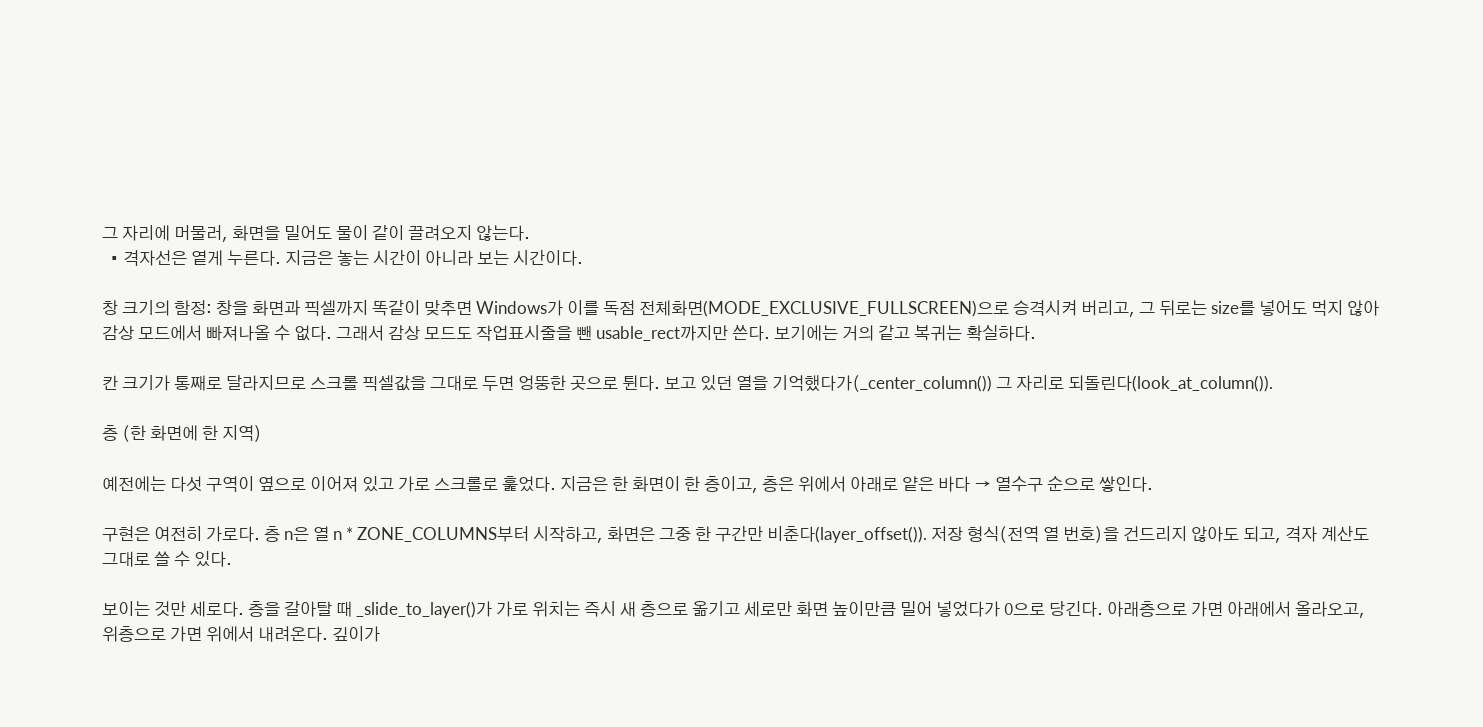그 자리에 머물러, 화면을 밀어도 물이 같이 끌려오지 않는다.
  • 격자선은 옅게 누른다. 지금은 놓는 시간이 아니라 보는 시간이다.

창 크기의 함정: 창을 화면과 픽셀까지 똑같이 맞추면 Windows가 이를 독점 전체화면(MODE_EXCLUSIVE_FULLSCREEN)으로 승격시켜 버리고, 그 뒤로는 size를 넣어도 먹지 않아 감상 모드에서 빠져나올 수 없다. 그래서 감상 모드도 작업표시줄을 뺀 usable_rect까지만 쓴다. 보기에는 거의 같고 복귀는 확실하다.

칸 크기가 통째로 달라지므로 스크롤 픽셀값을 그대로 두면 엉뚱한 곳으로 튄다. 보고 있던 열을 기억했다가(_center_column()) 그 자리로 되돌린다(look_at_column()).

층 (한 화면에 한 지역)

예전에는 다섯 구역이 옆으로 이어져 있고 가로 스크롤로 훑었다. 지금은 한 화면이 한 층이고, 층은 위에서 아래로 얕은 바다 → 열수구 순으로 쌓인다.

구현은 여전히 가로다. 층 n은 열 n * ZONE_COLUMNS부터 시작하고, 화면은 그중 한 구간만 비춘다(layer_offset()). 저장 형식(전역 열 번호)을 건드리지 않아도 되고, 격자 계산도 그대로 쓸 수 있다.

보이는 것만 세로다. 층을 갈아탈 때 _slide_to_layer()가 가로 위치는 즉시 새 층으로 옮기고 세로만 화면 높이만큼 밀어 넣었다가 0으로 당긴다. 아래층으로 가면 아래에서 올라오고, 위층으로 가면 위에서 내려온다. 깊이가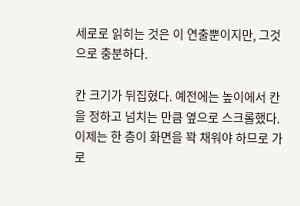세로로 읽히는 것은 이 연출뿐이지만, 그것으로 충분하다.

칸 크기가 뒤집혔다. 예전에는 높이에서 칸을 정하고 넘치는 만큼 옆으로 스크롤했다. 이제는 한 층이 화면을 꽉 채워야 하므로 가로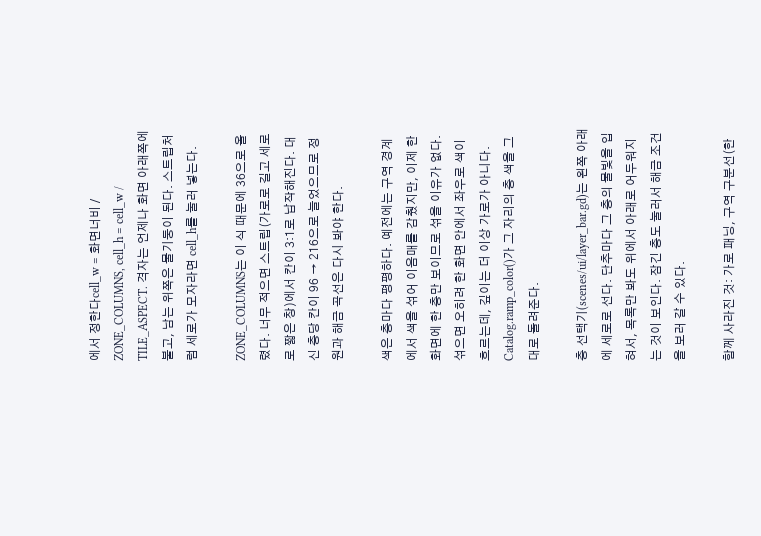에서 정한다cell_w = 화면너비 / ZONE_COLUMNS, cell_h = cell_w / TILE_ASPECT. 격자는 언제나 화면 아래쪽에 붙고, 남는 위쪽은 물기둥이 된다. 스트립처럼 세로가 모자라면 cell_h를 눌러 넣는다.

ZONE_COLUMNS는 이 식 때문에 36으로 올렸다. 너무 적으면 스트립(가로로 길고 세로로 짧은 창)에서 칸이 3:1로 납작해진다. 대신 층당 칸이 96 → 216으로 늘었으므로 정원과 해금 곡선은 다시 봐야 한다.

색은 층마다 평평하다. 예전에는 구역 경계에서 색을 섞어 이음매를 감췄지만, 이제 한 화면에 한 층만 보이므로 섞을 이유가 없다. 섞으면 오히려 한 화면 안에서 좌우로 색이 흐르는데, 깊이는 더 이상 가로가 아니다. Catalog.ramp_color()가 그 자리의 층 색을 그대로 돌려준다.

층 선택기(scenes/ui/layer_bar.gd)는 왼쪽 아래에 세로로 선다. 단추마다 그 층의 물빛을 입혀서, 목록만 봐도 위에서 아래로 어두워지는 것이 보인다. 잠긴 층도 눌러서 해금 조건을 보러 갈 수 있다.

함께 사라진 것: 가로 패닝, 구역 구분선(한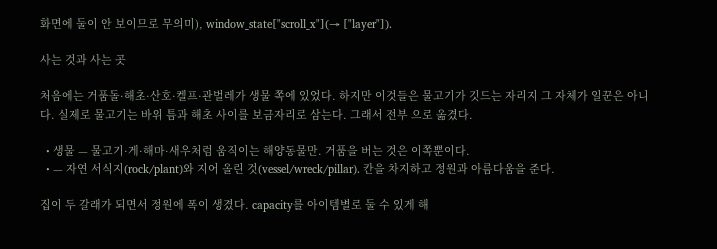화면에 둘이 안 보이므로 무의미), window_state["scroll_x"](→ ["layer"]).

사는 것과 사는 곳

처음에는 거품돌·해초·산호·켈프·관벌레가 생물 쪽에 있었다. 하지만 이것들은 물고기가 깃드는 자리지 그 자체가 일꾼은 아니다. 실제로 물고기는 바위 틈과 해초 사이를 보금자리로 삼는다. 그래서 전부 으로 옮겼다.

  • 생물 — 물고기·게·해마·새우처럼 움직이는 해양동물만. 거품을 버는 것은 이쪽뿐이다.
  • — 자연 서식지(rock/plant)와 지어 올린 것(vessel/wreck/pillar). 칸을 차지하고 정원과 아름다움을 준다.

집이 두 갈래가 되면서 정원에 폭이 생겼다. capacity를 아이템별로 둘 수 있게 해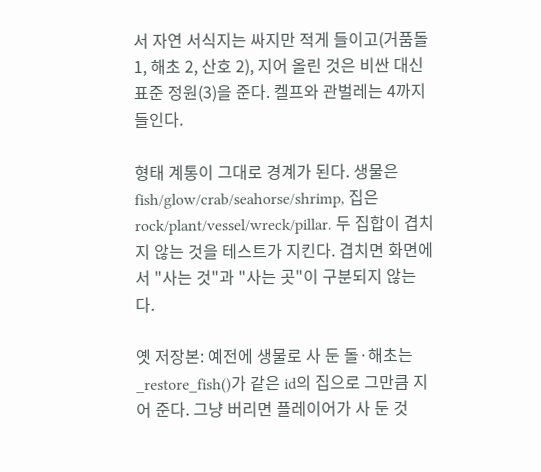서 자연 서식지는 싸지만 적게 들이고(거품돌 1, 해초 2, 산호 2), 지어 올린 것은 비싼 대신 표준 정원(3)을 준다. 켈프와 관벌레는 4까지 들인다.

형태 계통이 그대로 경계가 된다. 생물은 fish/glow/crab/seahorse/shrimp, 집은 rock/plant/vessel/wreck/pillar. 두 집합이 겹치지 않는 것을 테스트가 지킨다. 겹치면 화면에서 "사는 것"과 "사는 곳"이 구분되지 않는다.

옛 저장본: 예전에 생물로 사 둔 돌·해초는 _restore_fish()가 같은 id의 집으로 그만큼 지어 준다. 그냥 버리면 플레이어가 사 둔 것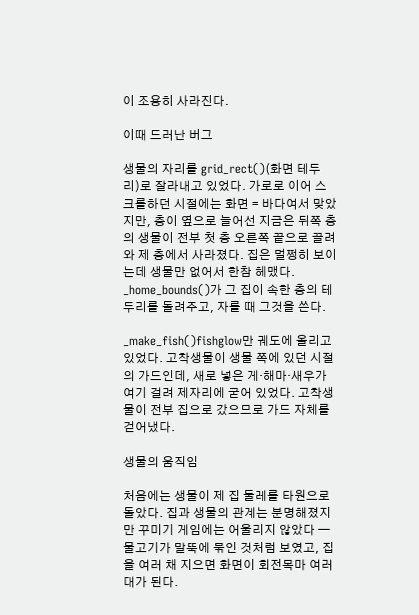이 조용히 사라진다.

이때 드러난 버그

생물의 자리를 grid_rect()(화면 테두리)로 잘라내고 있었다. 가로로 이어 스크롤하던 시절에는 화면 = 바다여서 맞았지만, 층이 옆으로 늘어선 지금은 뒤쪽 층의 생물이 전부 첫 층 오른쪽 끝으로 끌려와 제 층에서 사라졌다. 집은 멀쩡히 보이는데 생물만 없어서 한참 헤맸다. _home_bounds()가 그 집이 속한 층의 테두리를 돌려주고, 자를 때 그것을 쓴다.

_make_fish()fishglow만 궤도에 올리고 있었다. 고착생물이 생물 쪽에 있던 시절의 가드인데, 새로 넣은 게·해마·새우가 여기 걸려 제자리에 굳어 있었다. 고착생물이 전부 집으로 갔으므로 가드 자체를 걷어냈다.

생물의 움직임

처음에는 생물이 제 집 둘레를 타원으로 돌았다. 집과 생물의 관계는 분명해졌지만 꾸미기 게임에는 어울리지 않았다 — 물고기가 말뚝에 묶인 것처럼 보였고, 집을 여러 채 지으면 화면이 회전목마 여러 대가 된다.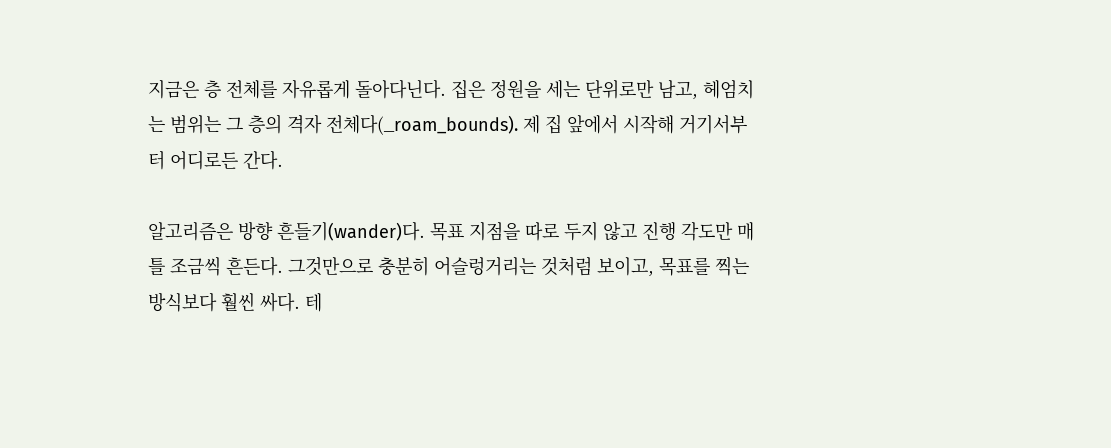지금은 층 전체를 자유롭게 돌아다닌다. 집은 정원을 세는 단위로만 남고, 헤엄치는 범위는 그 층의 격자 전체다(_roam_bounds). 제 집 앞에서 시작해 거기서부터 어디로든 간다.

알고리즘은 방향 흔들기(wander)다. 목표 지점을 따로 두지 않고 진행 각도만 매 틀 조금씩 흔든다. 그것만으로 충분히 어슬렁거리는 것처럼 보이고, 목표를 찍는 방식보다 훨씬 싸다. 테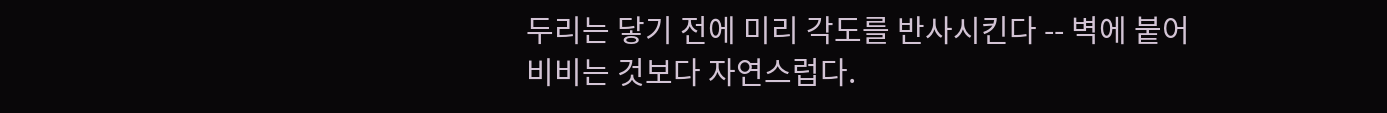두리는 닿기 전에 미리 각도를 반사시킨다 -- 벽에 붙어 비비는 것보다 자연스럽다.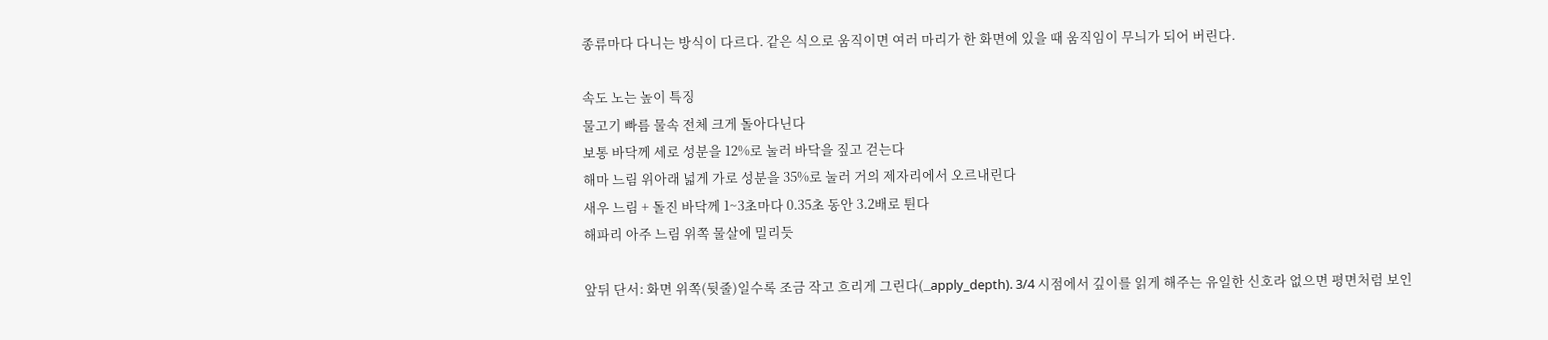종류마다 다니는 방식이 다르다. 같은 식으로 움직이면 여러 마리가 한 화면에 있을 때 움직임이 무늬가 되어 버린다.

속도 노는 높이 특징
물고기 빠름 물속 전체 크게 돌아다닌다
보통 바닥께 세로 성분을 12%로 눌러 바닥을 짚고 걷는다
해마 느림 위아래 넓게 가로 성분을 35%로 눌러 거의 제자리에서 오르내린다
새우 느림 + 돌진 바닥께 1~3초마다 0.35초 동안 3.2배로 튄다
해파리 아주 느림 위쪽 물살에 밀리듯

앞뒤 단서: 화면 위쪽(뒷줄)일수록 조금 작고 흐리게 그린다(_apply_depth). 3/4 시점에서 깊이를 읽게 해주는 유일한 신호라 없으면 평면처럼 보인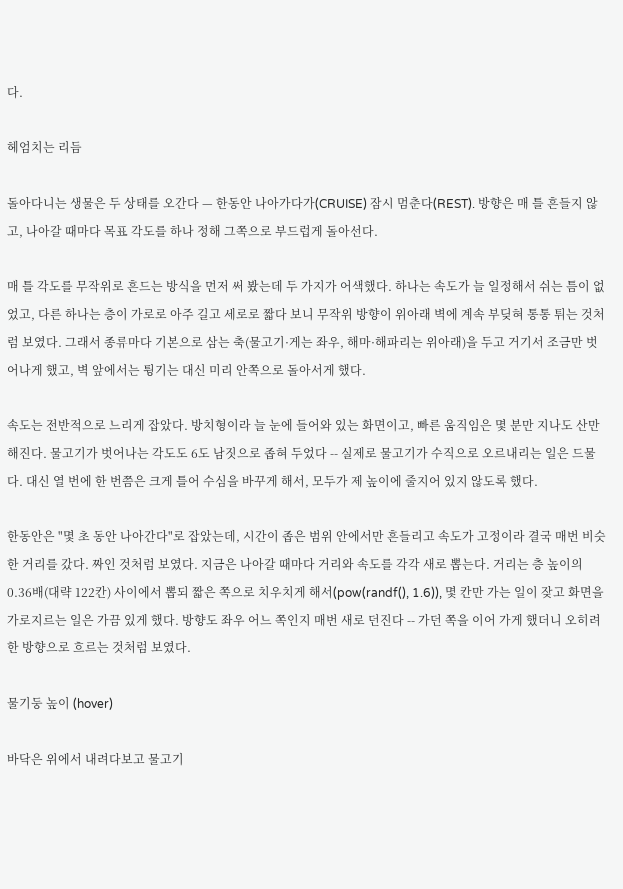다.

헤엄치는 리듬

돌아다니는 생물은 두 상태를 오간다 — 한동안 나아가다가(CRUISE) 잠시 멈춘다(REST). 방향은 매 틀 흔들지 않고, 나아갈 때마다 목표 각도를 하나 정해 그쪽으로 부드럽게 돌아선다.

매 틀 각도를 무작위로 흔드는 방식을 먼저 써 봤는데 두 가지가 어색했다. 하나는 속도가 늘 일정해서 쉬는 틈이 없었고, 다른 하나는 층이 가로로 아주 길고 세로로 짧다 보니 무작위 방향이 위아래 벽에 계속 부딪혀 통통 튀는 것처럼 보였다. 그래서 종류마다 기본으로 삼는 축(물고기·게는 좌우, 해마·해파리는 위아래)을 두고 거기서 조금만 벗어나게 했고, 벽 앞에서는 튕기는 대신 미리 안쪽으로 돌아서게 했다.

속도는 전반적으로 느리게 잡았다. 방치형이라 늘 눈에 들어와 있는 화면이고, 빠른 움직임은 몇 분만 지나도 산만해진다. 물고기가 벗어나는 각도도 6도 남짓으로 좁혀 두었다 -- 실제로 물고기가 수직으로 오르내리는 일은 드물다. 대신 열 번에 한 번쯤은 크게 틀어 수심을 바꾸게 해서, 모두가 제 높이에 줄지어 있지 않도록 했다.

한동안은 "몇 초 동안 나아간다"로 잡았는데, 시간이 좁은 범위 안에서만 흔들리고 속도가 고정이라 결국 매번 비슷한 거리를 갔다. 짜인 것처럼 보였다. 지금은 나아갈 때마다 거리와 속도를 각각 새로 뽑는다. 거리는 층 높이의 0.36배(대략 122칸) 사이에서 뽑되 짧은 쪽으로 치우치게 해서(pow(randf(), 1.6)), 몇 칸만 가는 일이 잦고 화면을 가로지르는 일은 가끔 있게 했다. 방향도 좌우 어느 쪽인지 매번 새로 던진다 -- 가던 쪽을 이어 가게 했더니 오히려 한 방향으로 흐르는 것처럼 보였다.

물기둥 높이 (hover)

바닥은 위에서 내려다보고 물고기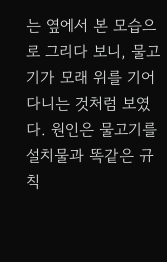는 옆에서 본 모습으로 그리다 보니, 물고기가 모래 위를 기어다니는 것처럼 보였다. 원인은 물고기를 설치물과 똑같은 규칙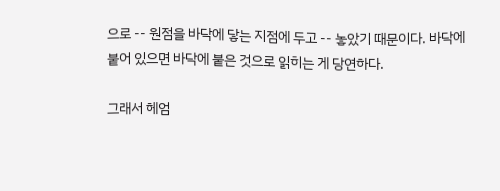으로 -- 원점을 바닥에 닿는 지점에 두고 -- 놓았기 때문이다. 바닥에 붙어 있으면 바닥에 붙은 것으로 읽히는 게 당연하다.

그래서 헤엄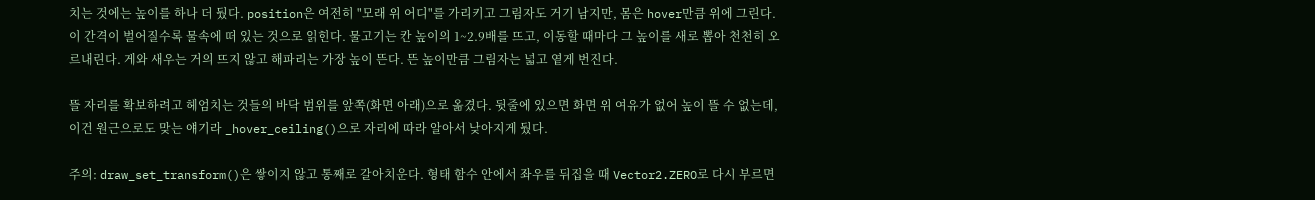치는 것에는 높이를 하나 더 뒀다. position은 여전히 "모래 위 어디"를 가리키고 그림자도 거기 남지만, 몸은 hover만큼 위에 그린다. 이 간격이 벌어질수록 물속에 떠 있는 것으로 읽힌다. 물고기는 칸 높이의 1~2.9배를 뜨고, 이동할 때마다 그 높이를 새로 뽑아 천천히 오르내린다. 게와 새우는 거의 뜨지 않고 해파리는 가장 높이 뜬다. 뜬 높이만큼 그림자는 넓고 옅게 번진다.

뜰 자리를 확보하려고 헤엄치는 것들의 바닥 범위를 앞쪽(화면 아래)으로 옮겼다. 뒷줄에 있으면 화면 위 여유가 없어 높이 뜰 수 없는데, 이건 원근으로도 맞는 얘기라 _hover_ceiling()으로 자리에 따라 알아서 낮아지게 뒀다.

주의: draw_set_transform()은 쌓이지 않고 통째로 갈아치운다. 형태 함수 안에서 좌우를 뒤집을 때 Vector2.ZERO로 다시 부르면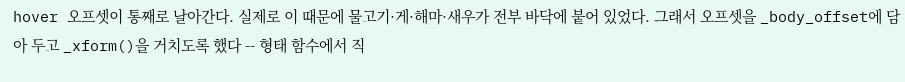hover 오프셋이 통째로 날아간다. 실제로 이 때문에 물고기·게·해마·새우가 전부 바닥에 붙어 있었다. 그래서 오프셋을 _body_offset에 담아 두고 _xform()을 거치도록 했다 -- 형태 함수에서 직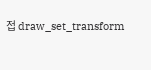접 draw_set_transform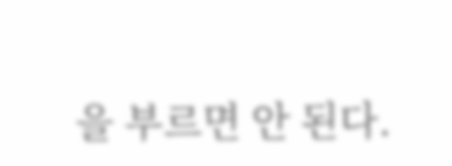을 부르면 안 된다.